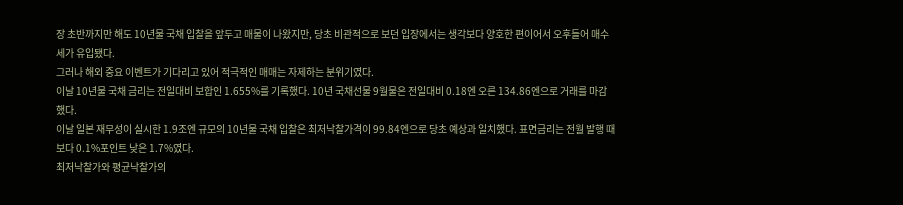장 초반까지만 해도 10년물 국채 입찰을 앞두고 매물이 나왔지만, 당초 비관적으로 보던 입장에서는 생각보다 양호한 편이어서 오후들어 매수세가 유입됐다.
그러나 해외 중요 이벤트가 기다리고 있어 적극적인 매매는 자제하는 분위기였다.
이날 10년물 국채 금리는 전일대비 보합인 1.655%를 기록했다. 10년 국채선물 9월물은 전일대비 0.18엔 오른 134.86엔으로 거래를 마감했다.
이날 일본 재무성이 실시한 1.9조엔 규모의 10년물 국채 입찰은 최저낙찰가격이 99.84엔으로 당초 예상과 일치했다. 표면금리는 전월 발행 때보다 0.1%포인트 낮은 1.7%였다.
최저낙찰가와 평균낙찰가의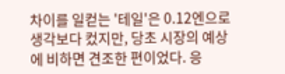차이를 일컫는 '테일'은 0.12엔으로 생각보다 컸지만, 당초 시장의 예상에 비하면 견조한 편이었다. 응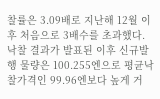찰률은 3.09배로 지난해 12월 이후 처음으로 3배수를 초과했다.
낙찰 결과가 발표된 이후 신규발행 물량은 100.255엔으로 평균낙찰가격인 99.96엔보다 높게 거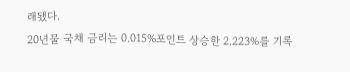래됐다.
20년물 국채 금리는 0.015%포인트 상승한 2.223%를 기록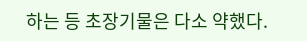하는 등 초장기물은 다소 약했다.